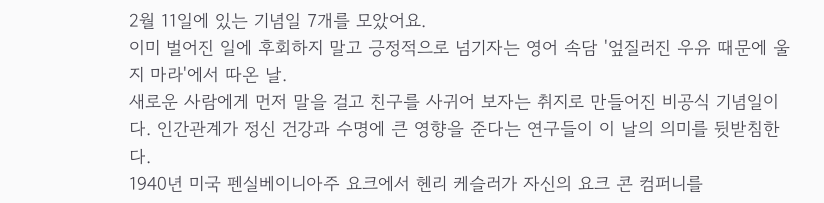2월 11일에 있는 기념일 7개를 모았어요.
이미 벌어진 일에 후회하지 말고 긍정적으로 넘기자는 영어 속담 '엎질러진 우유 때문에 울지 마라'에서 따온 날.
새로운 사람에게 먼저 말을 걸고 친구를 사귀어 보자는 취지로 만들어진 비공식 기념일이다. 인간관계가 정신 건강과 수명에 큰 영향을 준다는 연구들이 이 날의 의미를 뒷받침한다.
1940년 미국 펜실베이니아주 요크에서 헨리 케슬러가 자신의 요크 콘 컴퍼니를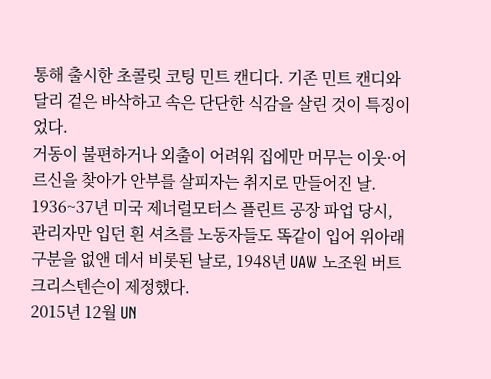통해 출시한 초콜릿 코팅 민트 캔디다. 기존 민트 캔디와 달리 겉은 바삭하고 속은 단단한 식감을 살린 것이 특징이었다.
거동이 불편하거나 외출이 어려워 집에만 머무는 이웃·어르신을 찾아가 안부를 살피자는 취지로 만들어진 날.
1936~37년 미국 제너럴모터스 플린트 공장 파업 당시, 관리자만 입던 흰 셔츠를 노동자들도 똑같이 입어 위아래 구분을 없앤 데서 비롯된 날로, 1948년 UAW 노조원 버트 크리스텐슨이 제정했다.
2015년 12월 UN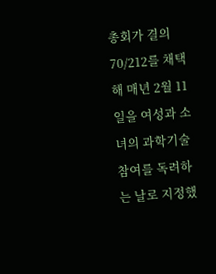총회가 결의 70/212를 채택해 매년 2월 11일을 여성과 소녀의 과학기술 참여를 독려하는 날로 지정했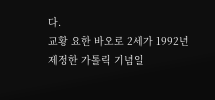다.
교황 요한 바오로 2세가 1992년 제정한 가톨릭 기념일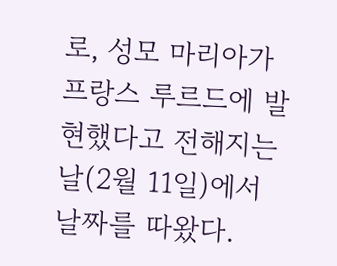로, 성모 마리아가 프랑스 루르드에 발현했다고 전해지는 날(2월 11일)에서 날짜를 따왔다.